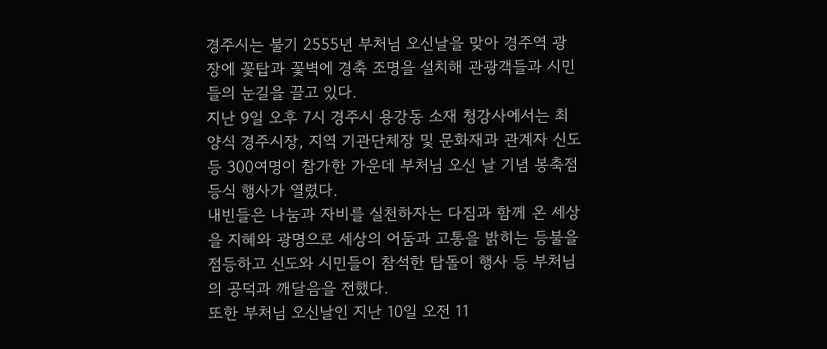경주시는 불기 2555년 부처님 오신날을 맞아 경주역 광장에 꽃탑과 꽃벽에 경축 조명을 설치해 관광객들과 시민들의 눈길을 끌고 있다.
지난 9일 오후 7시 경주시 용강동 소재 청강사에서는 최양식 경주시장, 지역 기관단체장 및 문화재과 관계자 신도 등 300여명이 참가한 가운데 부처님 오신 날 기념 봉축점등식 행사가 열렸다.
내빈들은 나눔과 자비를 실천하자는 다짐과 함께 온 세상을 지혜와 광명으로 세상의 어둠과 고통을 밝히는 등불을 점등하고 신도와 시민들이 참석한 탑돌이 행사 등 부처님의 공덕과 깨달음을 전했다.
또한 부처님 오신날인 지난 10일 오전 11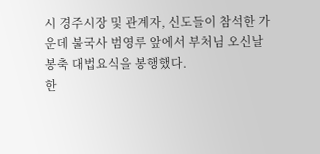시 경주시장 및 관계자, 신도들이 참석한 가운데 불국사 범영루 앞에서 부처님 오신날 봉축 대법요식을 봉행했다.
한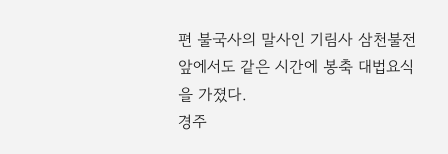편 불국사의 말사인 기림사 삼천불전 앞에서도 같은 시간에 봉축 대법요식을 가졌다.
경주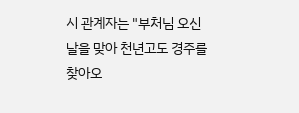시 관계자는 "부처님 오신날을 맞아 천년고도 경주를 찾아오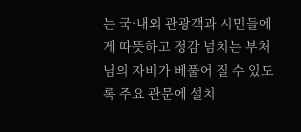는 국·내외 관광객과 시민들에게 따뜻하고 정감 넘치는 부처님의 자비가 베풀어 질 수 있도록 주요 관문에 설치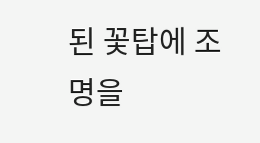된 꽃탑에 조명을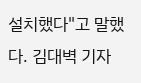설치했다"고 말했다. 김대벽 기자